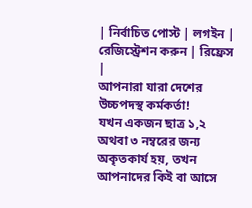| নির্বাচিত পোস্ট | লগইন | রেজিস্ট্রেশন করুন | রিফ্রেস |
আপনারা যারা দেশের উচ্চপদস্থ কর্মকর্তা!
যখন একজন ছাত্র ১,২ অথবা ৩ নম্বরের জন্য অকৃতকার্য হয়, তখন আপনাদের কিই বা আসে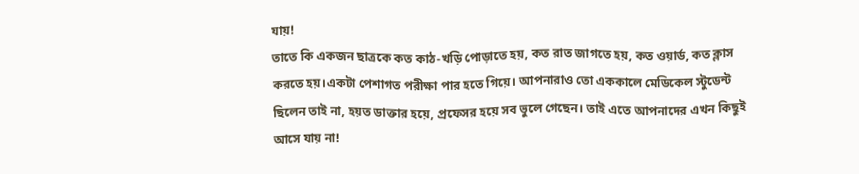যায়!
তাতে কি একজন ছাত্রকে কত কাঠ-খড়ি পোড়াতে হয়, কত রাত জাগতে হয়, কত ওয়ার্ড, কত ক্লাস করতে হয়।একটা পেশাগত পরীক্ষা পার হতে গিয়ে। আপনারাও তো এককালে মেডিকেল স্টুডেন্ট ছিলেন তাই না, হয়ত ডাক্তার হয়ে, প্রফেসর হয়ে সব ভুলে গেছেন। তাই এতে আপনাদের এখন কিছুই আসে যায় না!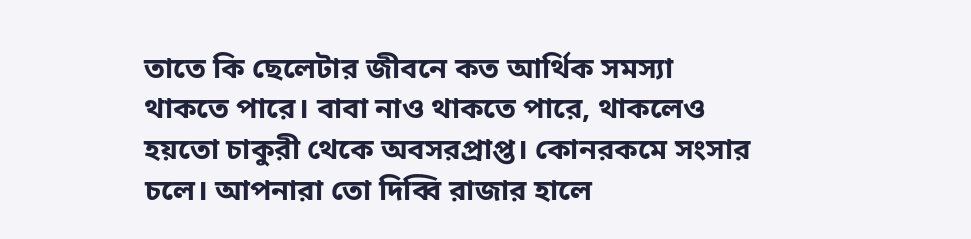তাতে কি ছেলেটার জীবনে কত আর্থিক সমস্যা থাকতে পারে। বাবা নাও থাকতে পারে, থাকলেও হয়তো চাকুরী থেকে অবসরপ্রাপ্ত। কোনরকমে সংসার চলে। আপনারা তো দিব্বি রাজার হালে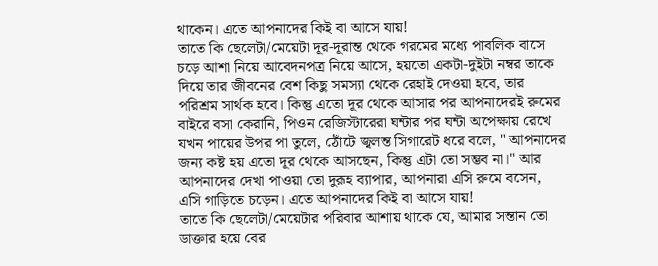থাকেন। এতে আপনাদের কিই বা আসে যায়!
তাতে কি ছেলেটা/মেয়েটা দূর-দূরান্ত থেকে গরমের মধ্যে পাবলিক বাসে চড়ে আশা নিয়ে আবেদনপত্র নিয়ে আসে, হয়তো একটা-দুইটা নম্বর তাকে দিয়ে তার জীবনের বেশ কিছু সমস্যা থেকে রেহাই দেওয়া হবে, তার পরিশ্রম সার্থক হবে। কিন্তু এতো দূর থেকে আসার পর আপনাদেরই রুমের বাইরে বসা কেরানি, পিওন রেজিস্টারেরা ঘন্টার পর ঘন্টা অপেক্ষায় রেখে যখন পায়ের উপর পা তুলে, ঠোঁটে জ্বলন্ত সিগারেট ধরে বলে, " আপনাদের জন্য কষ্ট হয় এতো দূর থেকে আসছেন, কিন্তু এটা তো সম্ভব না।" আর আপনাদের দেখা পাওয়া তো দুরূহ ব্যাপার, আপনারা এসি রুমে বসেন, এসি গাড়িতে চড়েন। এতে আপনাদের কিই বা আসে যায়!
তাতে কি ছেলেটা/মেয়েটার পরিবার আশায় থাকে যে, আমার সন্তান তো ডাক্তার হয়ে বের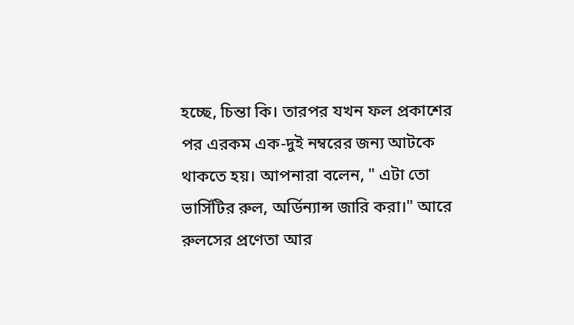হচ্ছে, চিন্তা কি। তারপর যখন ফল প্রকাশের পর এরকম এক-দুই নম্বরের জন্য আটকে থাকতে হয়। আপনারা বলেন, " এটা তো ভার্সিটির রুল, অর্ডিন্যান্স জারি করা।" আরে রুলসের প্রণেতা আর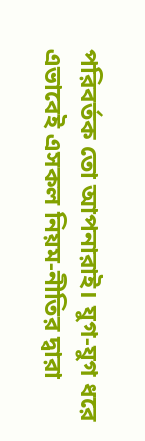পরিবর্তক তো আপনারাই। যুগ-যুগ ধরে এভাবেই এসকল নিয়ম-নীতির দ্বারা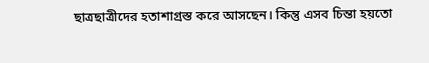ছাত্রছাত্রীদের হতাশাগ্রস্ত করে আসছেন। কিন্তু এসব চিন্তা হয়তো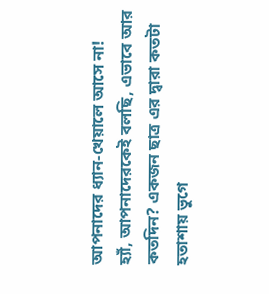আপনাদের ধ্যান-খেয়ালে আসে না!
হ্যাঁ, আপনাদেরকেই বলছি, এভাবে আর কতদিন? একজন ছাত্র এর দ্বারা কতটা হতাশায় ভুগে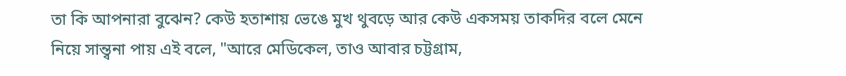তা কি আপনারা বুঝেন? কেউ হতাশায় ভেঙে মুখ থুবড়ে আর কেউ একসময় তাকদির বলে মেনে নিয়ে সান্ত্বনা পায় এই বলে, "আরে মেডিকেল, তাও আবার চট্টগ্রাম,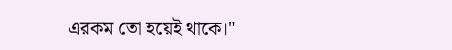এরকম তো হয়েই থাকে।"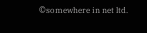©somewhere in net ltd.